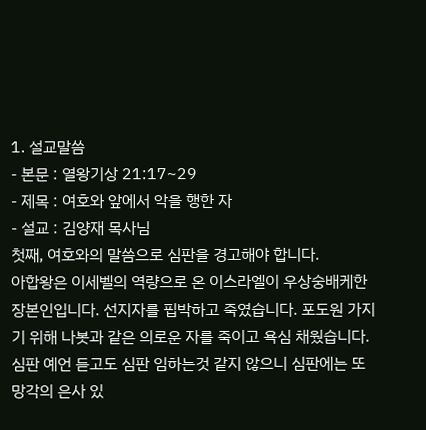1. 설교말씀
- 본문 : 열왕기상 21:17~29
- 제목 : 여호와 앞에서 악을 행한 자
- 설교 : 김양재 목사님
첫째, 여호와의 말씀으로 심판을 경고해야 합니다.
아합왕은 이세벨의 역량으로 온 이스라엘이 우상숭배케한 장본인입니다. 선지자를 핍박하고 죽였습니다. 포도원 가지기 위해 나봇과 같은 의로운 자를 죽이고 욕심 채웠습니다. 심판 예언 듣고도 심판 임하는것 같지 않으니 심판에는 또 망각의 은사 있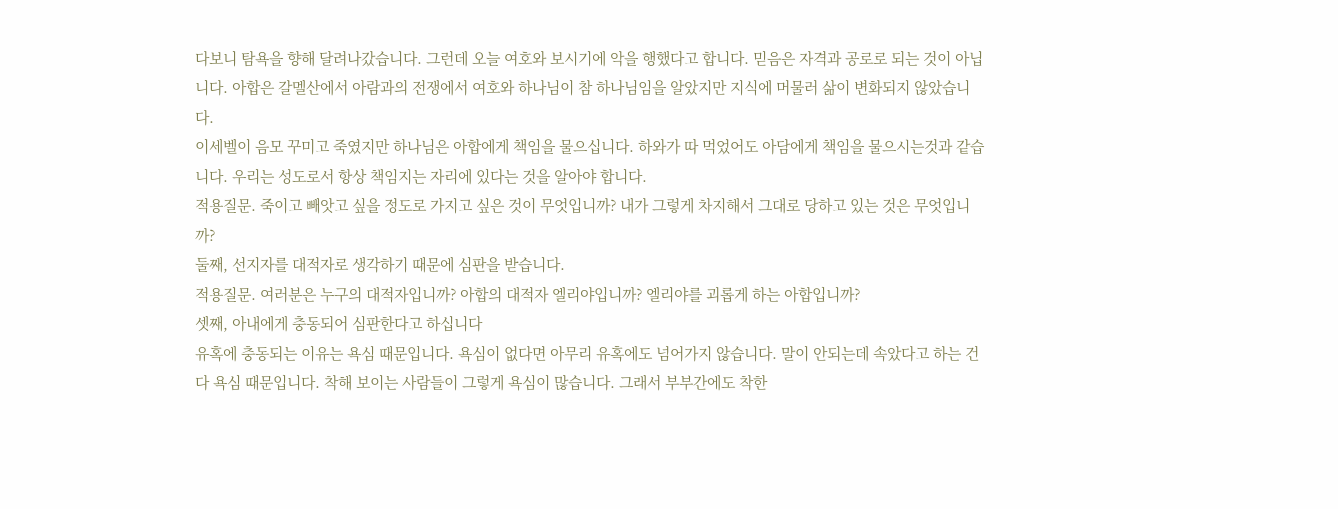다보니 탐욕을 향해 달려나갔습니다. 그런데 오늘 여호와 보시기에 악을 행했다고 합니다. 믿음은 자격과 공로로 되는 것이 아닙니다. 아합은 갈멜산에서 아람과의 전쟁에서 여호와 하나님이 참 하나님임을 알았지만 지식에 머물러 삶이 변화되지 않았습니다.
이세벨이 음모 꾸미고 죽였지만 하나님은 아합에게 책임을 물으십니다. 하와가 따 먹었어도 아담에게 책임을 물으시는것과 같습니다. 우리는 성도로서 항상 책임지는 자리에 있다는 것을 알아야 합니다.
적용질문. 죽이고 빼앗고 싶을 정도로 가지고 싶은 것이 무엇입니까? 내가 그렇게 차지해서 그대로 당하고 있는 것은 무엇입니까?
둘째, 선지자를 대적자로 생각하기 때문에 심판을 받습니다.
적용질문. 여러분은 누구의 대적자입니까? 아합의 대적자 엘리야입니까? 엘리야를 괴롭게 하는 아합입니까?
셋째, 아내에게 충동되어 심판한다고 하십니다
유혹에 충동되는 이유는 욕심 때문입니다. 욕심이 없다면 아무리 유혹에도 넘어가지 않습니다. 말이 안되는데 속았다고 하는 건 다 욕심 때문입니다. 착해 보이는 사람들이 그렇게 욕심이 많습니다. 그래서 부부간에도 착한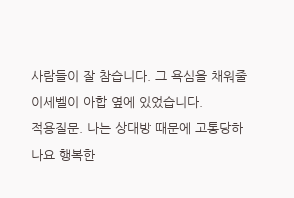사람들이 잘 참습니다. 그 욕심을 채워줄 이세벨이 아합 옆에 있었습니다.
적용질문. 나는 상대방 때문에 고통당하나요 행복한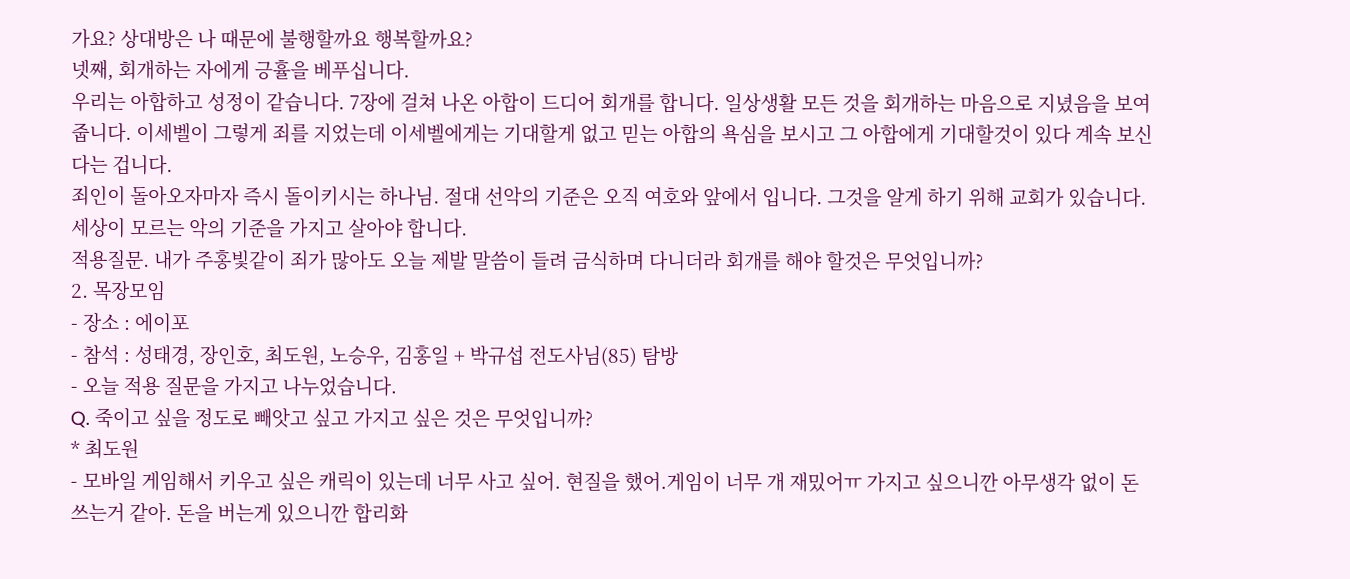가요? 상대방은 나 때문에 불행할까요 행복할까요?
넷째, 회개하는 자에게 긍휼을 베푸십니다.
우리는 아합하고 성정이 같습니다. 7장에 걸쳐 나온 아합이 드디어 회개를 합니다. 일상생활 모든 것을 회개하는 마음으로 지녔음을 보여줍니다. 이세벨이 그렇게 죄를 지었는데 이세벨에게는 기대할게 없고 믿는 아합의 욕심을 보시고 그 아합에게 기대할것이 있다 계속 보신다는 겁니다.
죄인이 돌아오자마자 즉시 돌이키시는 하나님. 절대 선악의 기준은 오직 여호와 앞에서 입니다. 그것을 알게 하기 위해 교회가 있습니다. 세상이 모르는 악의 기준을 가지고 살아야 합니다.
적용질문. 내가 주홍빛같이 죄가 많아도 오늘 제발 말씀이 들려 금식하며 다니더라 회개를 해야 할것은 무엇입니까?
2. 목장모임
- 장소 : 에이포
- 참석 : 성태경, 장인호, 최도원, 노승우, 김홍일 + 박규섭 전도사님(85) 탐방
- 오늘 적용 질문을 가지고 나누었습니다.
Q. 죽이고 싶을 정도로 빼앗고 싶고 가지고 싶은 것은 무엇입니까?
* 최도원
- 모바일 게임해서 키우고 싶은 캐릭이 있는데 너무 사고 싶어. 현질을 했어.게임이 너무 개 재밌어ㅠ 가지고 싶으니깐 아무생각 없이 돈 쓰는거 같아. 돈을 버는게 있으니깐 합리화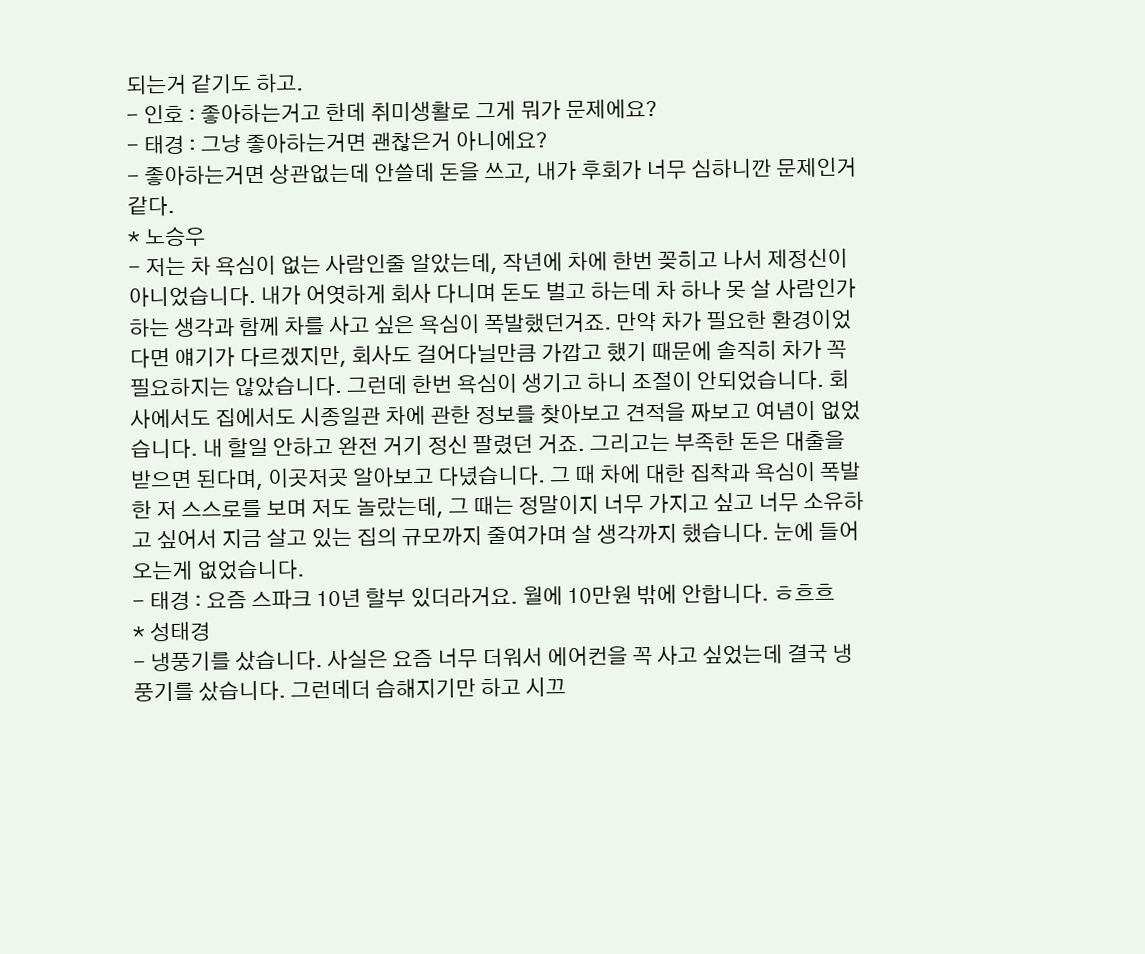되는거 같기도 하고.
- 인호 : 좋아하는거고 한데 취미생활로 그게 뭐가 문제에요?
- 태경 : 그냥 좋아하는거면 괜찮은거 아니에요?
- 좋아하는거면 상관없는데 안쓸데 돈을 쓰고, 내가 후회가 너무 심하니깐 문제인거 같다.
* 노승우
- 저는 차 욕심이 없는 사람인줄 알았는데, 작년에 차에 한번 꽂히고 나서 제정신이 아니었습니다. 내가 어엿하게 회사 다니며 돈도 벌고 하는데 차 하나 못 살 사람인가 하는 생각과 함께 차를 사고 싶은 욕심이 폭발했던거죠. 만약 차가 필요한 환경이었다면 얘기가 다르겠지만, 회사도 걸어다닐만큼 가깝고 했기 때문에 솔직히 차가 꼭 필요하지는 않았습니다. 그런데 한번 욕심이 생기고 하니 조절이 안되었습니다. 회사에서도 집에서도 시종일관 차에 관한 정보를 찾아보고 견적을 짜보고 여념이 없었습니다. 내 할일 안하고 완전 거기 정신 팔렸던 거죠. 그리고는 부족한 돈은 대출을 받으면 된다며, 이곳저곳 알아보고 다녔습니다. 그 때 차에 대한 집착과 욕심이 폭발한 저 스스로를 보며 저도 놀랐는데, 그 때는 정말이지 너무 가지고 싶고 너무 소유하고 싶어서 지금 살고 있는 집의 규모까지 줄여가며 살 생각까지 했습니다. 눈에 들어오는게 없었습니다.
- 태경 : 요즘 스파크 10년 할부 있더라거요. 월에 10만원 밖에 안합니다. ㅎ흐흐
* 성태경
- 냉풍기를 샀습니다. 사실은 요즘 너무 더워서 에어컨을 꼭 사고 싶었는데 결국 냉풍기를 샀습니다. 그런데더 습해지기만 하고 시끄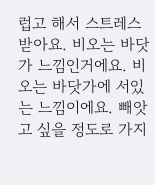럽고 해서 스트레스 받아요. 비오는 바닷가 느낌인거에요. 비오는 바닷가에 서있는 느낌이에요. 빼앗고 싶을 정도로 가지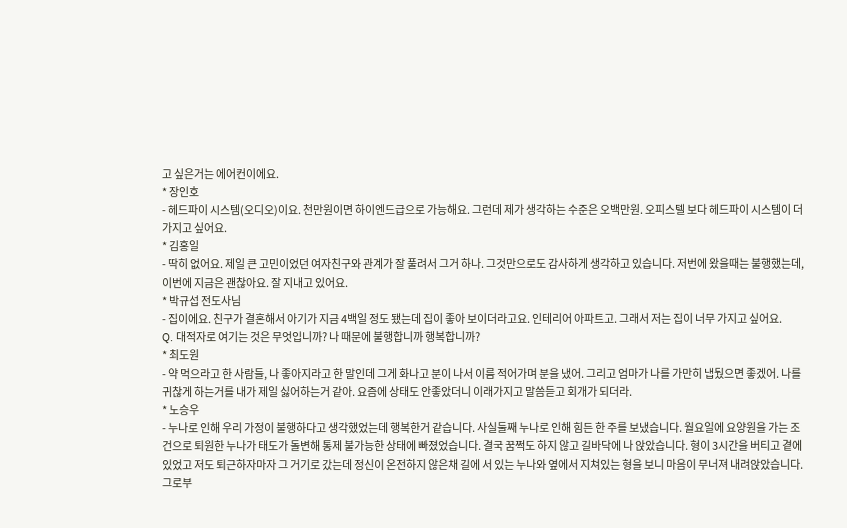고 싶은거는 에어컨이에요.
* 장인호
- 헤드파이 시스템(오디오)이요. 천만원이면 하이엔드급으로 가능해요. 그런데 제가 생각하는 수준은 오백만원. 오피스텔 보다 헤드파이 시스템이 더 가지고 싶어요.
* 김홍일
- 딱히 없어요. 제일 큰 고민이었던 여자친구와 관계가 잘 풀려서 그거 하나. 그것만으로도 감사하게 생각하고 있습니다. 저번에 왔을때는 불행했는데, 이번에 지금은 괜찮아요. 잘 지내고 있어요.
* 박규섭 전도사님
- 집이에요. 친구가 결혼해서 아기가 지금 4백일 정도 됐는데 집이 좋아 보이더라고요. 인테리어 아파트고. 그래서 저는 집이 너무 가지고 싶어요.
Q. 대적자로 여기는 것은 무엇입니까? 나 때문에 불행합니까 행복합니까?
* 최도원
- 약 먹으라고 한 사람들, 나 좋아지라고 한 말인데 그게 화나고 분이 나서 이름 적어가며 분을 냈어. 그리고 엄마가 나를 가만히 냅뒀으면 좋겠어. 나를 귀찮게 하는거를 내가 제일 싫어하는거 같아. 요즘에 상태도 안좋았더니 이래가지고 말씀듣고 회개가 되더라.
* 노승우
- 누나로 인해 우리 가정이 불행하다고 생각했었는데 행복한거 같습니다. 사실둘째 누나로 인해 힘든 한 주를 보냈습니다. 월요일에 요양원을 가는 조건으로 퇴원한 누나가 태도가 돌변해 통제 불가능한 상태에 빠졌었습니다. 결국 꿈쩍도 하지 않고 길바닥에 나 앉았습니다. 형이 3시간을 버티고 곁에 있었고 저도 퇴근하자마자 그 거기로 갔는데 정신이 온전하지 않은채 길에 서 있는 누나와 옆에서 지쳐있는 형을 보니 마음이 무너져 내려앉았습니다. 그로부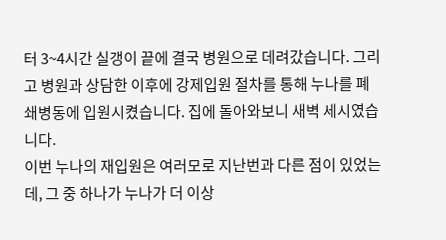터 3~4시간 실갱이 끝에 결국 병원으로 데려갔습니다. 그리고 병원과 상담한 이후에 강제입원 절차를 통해 누나를 폐쇄병동에 입원시켰습니다. 집에 돌아와보니 새벽 세시였습니다.
이번 누나의 재입원은 여러모로 지난번과 다른 점이 있었는데, 그 중 하나가 누나가 더 이상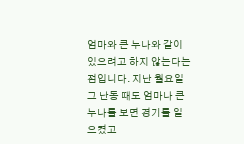엄마와 큰 누나와 같이 있으려고 하지 않는다는 점입니다. 지난 월요일 그 난동 때도 엄마나 큰 누나를 보면 경기를 일으켰고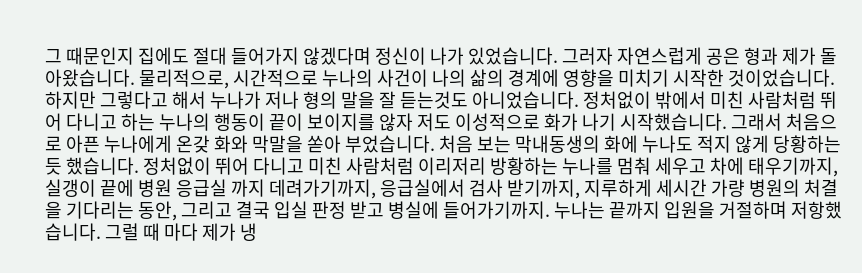그 때문인지 집에도 절대 들어가지 않겠다며 정신이 나가 있었습니다. 그러자 자연스럽게 공은 형과 제가 돌아왔습니다. 물리적으로, 시간적으로 누나의 사건이 나의 삶의 경계에 영향을 미치기 시작한 것이었습니다.
하지만 그렇다고 해서 누나가 저나 형의 말을 잘 듣는것도 아니었습니다. 정처없이 밖에서 미친 사람처럼 뛰어 다니고 하는 누나의 행동이 끝이 보이지를 않자 저도 이성적으로 화가 나기 시작했습니다. 그래서 처음으로 아픈 누나에게 온갖 화와 막말을 쏟아 부었습니다. 처음 보는 막내동생의 화에 누나도 적지 않게 당황하는 듯 했습니다. 정처없이 뛰어 다니고 미친 사람처럼 이리저리 방황하는 누나를 멈춰 세우고 차에 태우기까지, 실갱이 끝에 병원 응급실 까지 데려가기까지, 응급실에서 검사 받기까지, 지루하게 세시간 가량 병원의 처결을 기다리는 동안, 그리고 결국 입실 판정 받고 병실에 들어가기까지. 누나는 끝까지 입원을 거절하며 저항했습니다. 그럴 때 마다 제가 냉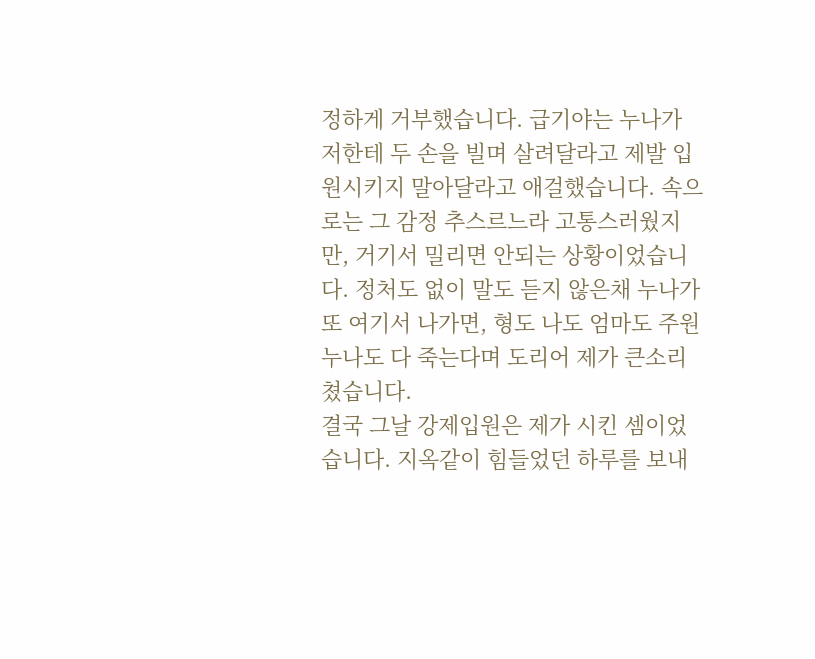정하게 거부했습니다. 급기야는 누나가 저한테 두 손을 빌며 살려달라고 제발 입원시키지 말아달라고 애걸했습니다. 속으로는 그 감정 추스르느라 고통스러웠지만, 거기서 밀리면 안되는 상황이었습니다. 정처도 없이 말도 듣지 않은채 누나가 또 여기서 나가면, 형도 나도 엄마도 주원누나도 다 죽는다며 도리어 제가 큰소리 쳤습니다.
결국 그날 강제입원은 제가 시킨 셈이었습니다. 지옥같이 힘들었던 하루를 보내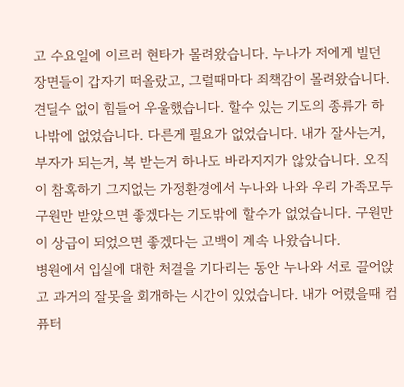고 수요일에 이르러 현타가 몰려왔습니다. 누나가 저에게 빌던 장면들이 갑자기 떠올랐고, 그럴때마다 죄책감이 몰려왔습니다. 견딜수 없이 힘들어 우울했습니다. 할수 있는 기도의 종류가 하나밖에 없었습니다. 다른게 필요가 없었습니다. 내가 잘사는거, 부자가 되는거, 복 받는거 하나도 바라지지가 않았습니다. 오직 이 참혹하기 그지없는 가정환경에서 누나와 나와 우리 가족모두 구원만 받았으면 좋겠다는 기도밖에 할수가 없었습니다. 구원만이 상급이 되었으면 좋겠다는 고백이 계속 나왔습니다.
병원에서 입실에 대한 처결을 기다리는 동안 누나와 서로 끌어앉고 과거의 잘못을 회개하는 시간이 있었습니다. 내가 어렸을때 컴퓨터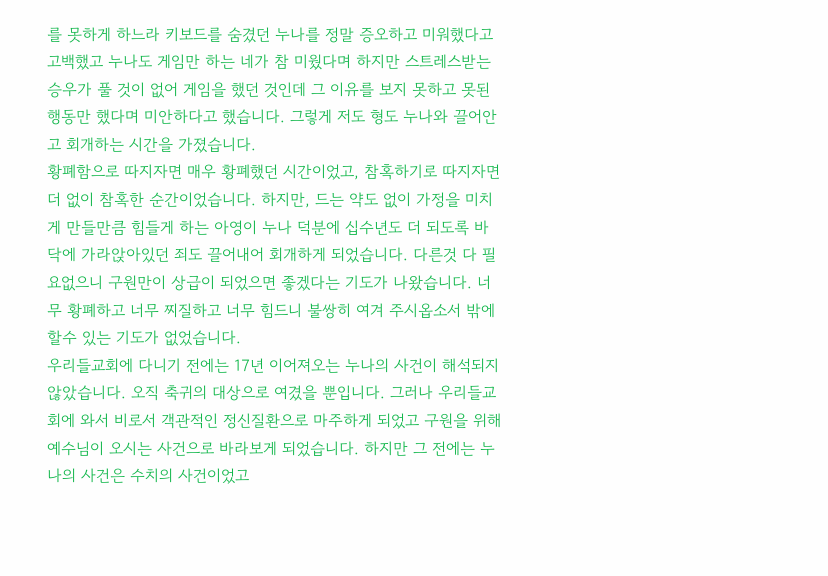를 못하게 하느라 키보드를 숨겼던 누나를 정말 증오하고 미워했다고 고백했고 누나도 게임만 하는 네가 참 미웠다며 하지만 스트레스받는 승우가 풀 것이 없어 게임을 했던 것인데 그 이유를 보지 못하고 못된 행동만 했다며 미안하다고 했습니다. 그렇게 저도 형도 누나와 끌어안고 회개하는 시간을 가졌습니다.
황폐함으로 따지자면 매우 황폐했던 시간이었고, 참혹하기로 따지자면 더 없이 참혹한 순간이었습니다. 하지만, 드는 약도 없이 가정을 미치게 만들만큼 힘들게 하는 아영이 누나 덕분에 십수년도 더 되도록 바닥에 가라앉아있던 죄도 끌어내어 회개하게 되었습니다. 다른것 다 필요없으니 구원만이 상급이 되었으면 좋겠다는 기도가 나왔습니다. 너무 황폐하고 너무 찌질하고 너무 힘드니 불쌍히 여겨 주시옵소서 밖에 할수 있는 기도가 없었습니다.
우리들교회에 다니기 전에는 17년 이어져오는 누나의 사건이 해석되지 않았습니다. 오직 축귀의 대상으로 여겼을 뿐입니다. 그러나 우리들교회에 와서 비로서 객관적인 정신질환으로 마주하게 되었고 구원을 위해 예수님이 오시는 사건으로 바라보게 되었습니다. 하지만 그 전에는 누나의 사건은 수치의 사건이었고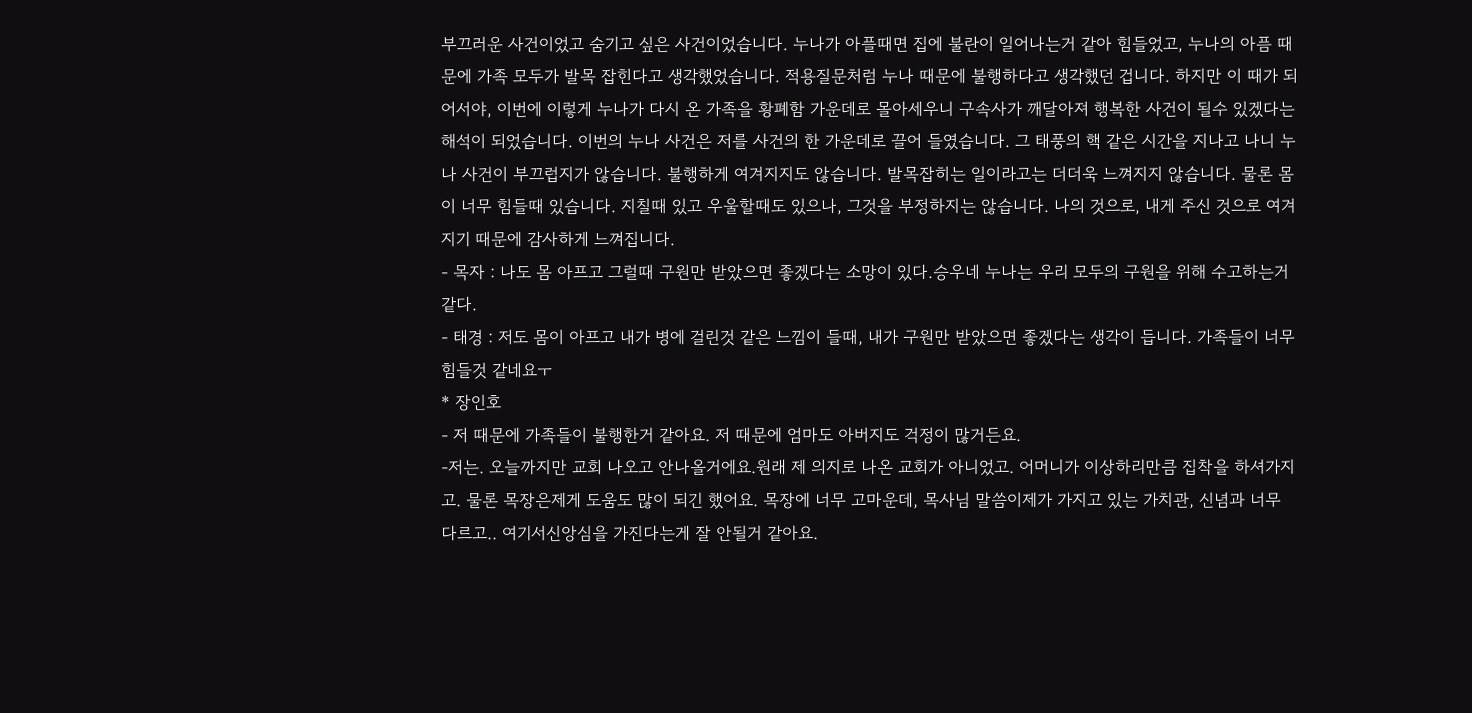부끄러운 사건이었고 숨기고 싶은 사건이었습니다. 누나가 아플때면 집에 불란이 일어나는거 같아 힘들었고, 누나의 아픔 때문에 가족 모두가 발목 잡힌다고 생각했었습니다. 적용질문처럼 누나 때문에 불행하다고 생각했던 겁니다. 하지만 이 때가 되어서야, 이번에 이렇게 누나가 다시 온 가족을 황폐함 가운데로 몰아세우니 구속사가 깨달아져 행복한 사건이 될수 있겠다는 해석이 되었습니다. 이번의 누나 사건은 저를 사건의 한 가운데로 끌어 들였습니다. 그 태풍의 핵 같은 시간을 지나고 나니 누나 사건이 부끄럽지가 않습니다. 불행하게 여겨지지도 않습니다. 발목잡히는 일이라고는 더더욱 느껴지지 않습니다. 물론 몸이 너무 힘들때 있습니다. 지칠때 있고 우울할때도 있으나, 그것을 부정하지는 않습니다. 나의 것으로, 내게 주신 것으로 여겨지기 때문에 감사하게 느껴집니다.
- 목자 : 나도 몸 아프고 그럴때 구원만 받았으면 좋겠다는 소망이 있다.승우네 누나는 우리 모두의 구원을 위해 수고하는거 같다.
- 태경 : 저도 몸이 아프고 내가 병에 걸린것 같은 느낌이 들때, 내가 구원만 받았으면 좋겠다는 생각이 듭니다. 가족들이 너무 힘들것 같네요ㅜ
* 장인호
- 저 때문에 가족들이 불행한거 같아요. 저 때문에 엄마도 아버지도 걱정이 많거든요.
-저는. 오늘까지만 교회 나오고 안나올거에요.원래 제 의지로 나온 교회가 아니었고. 어머니가 이상하리만큼 집착을 하셔가지고. 물론 목장은제게 도움도 많이 되긴 했어요. 목장에 너무 고마운데, 목사님 말씀이제가 가지고 있는 가치관, 신념과 너무 다르고.. 여기서신앙심을 가진다는게 잘 안될거 같아요.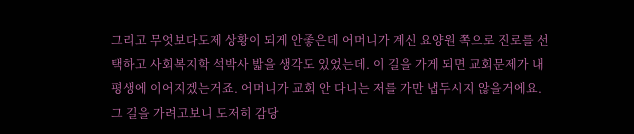그리고 무엇보다도제 상황이 되게 안좋은데 어머니가 계신 요양원 쪽으로 진로를 선택하고 사회복지학 석박사 밟을 생각도 있었는데. 이 길을 가게 되면 교회문제가 내 평생에 이어지겠는거죠. 어머니가 교회 안 다니는 저를 가만 냅두시지 않을거에요. 그 길을 가려고보니 도저히 감당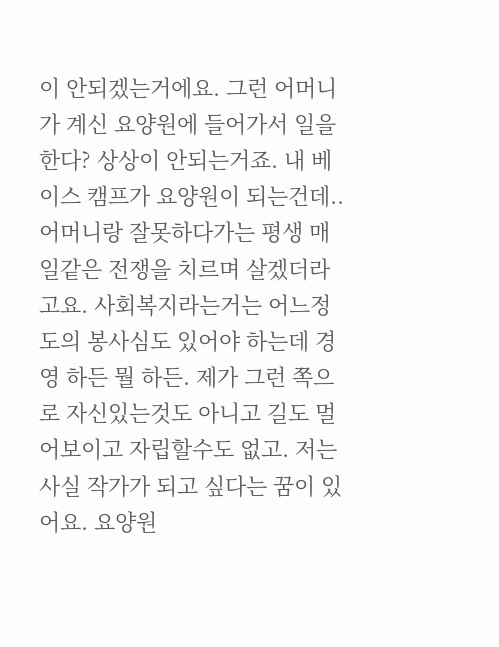이 안되겠는거에요. 그런 어머니가 계신 요양원에 들어가서 일을한다? 상상이 안되는거죠. 내 베이스 캠프가 요양원이 되는건데..어머니랑 잘못하다가는 평생 매일같은 전쟁을 치르며 살겠더라고요. 사회복지라는거는 어느정도의 봉사심도 있어야 하는데 경영 하든 뭘 하든. 제가 그런 쪽으로 자신있는것도 아니고 길도 멀어보이고 자립할수도 없고. 저는 사실 작가가 되고 싶다는 꿈이 있어요. 요양원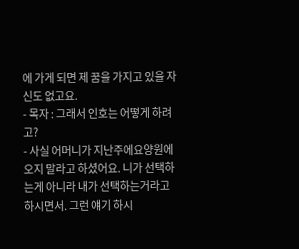에 가게 되면 제 꿈을 가지고 있을 자신도 없고요.
- 목자 : 그래서 인호는 어떻게 하려고?
- 사실 어머니가 지난주에요양원에 오지 말라고 하셨어요. 니가 선택하는게 아니라 내가 선택하는거라고 하시면서. 그런 얘기 하시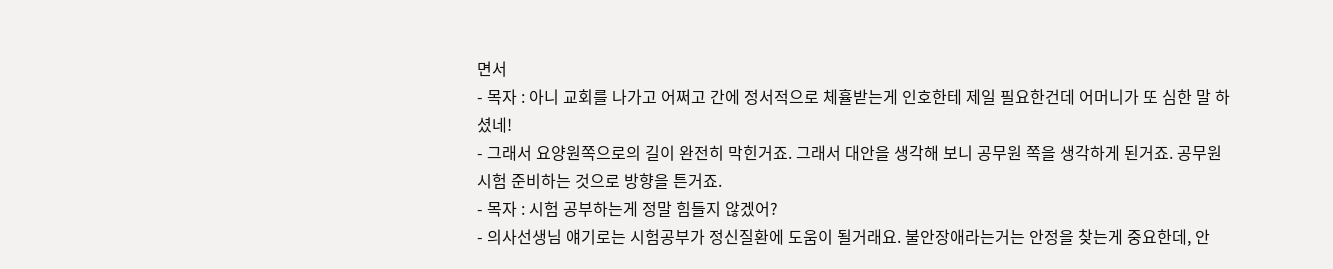면서
- 목자 : 아니 교회를 나가고 어쩌고 간에 정서적으로 체휼받는게 인호한테 제일 필요한건데 어머니가 또 심한 말 하셨네!
- 그래서 요양원쪽으로의 길이 완전히 막힌거죠. 그래서 대안을 생각해 보니 공무원 쪽을 생각하게 된거죠. 공무원 시험 준비하는 것으로 방향을 튼거죠.
- 목자 : 시험 공부하는게 정말 힘들지 않겠어?
- 의사선생님 얘기로는 시험공부가 정신질환에 도움이 될거래요. 불안장애라는거는 안정을 찾는게 중요한데, 안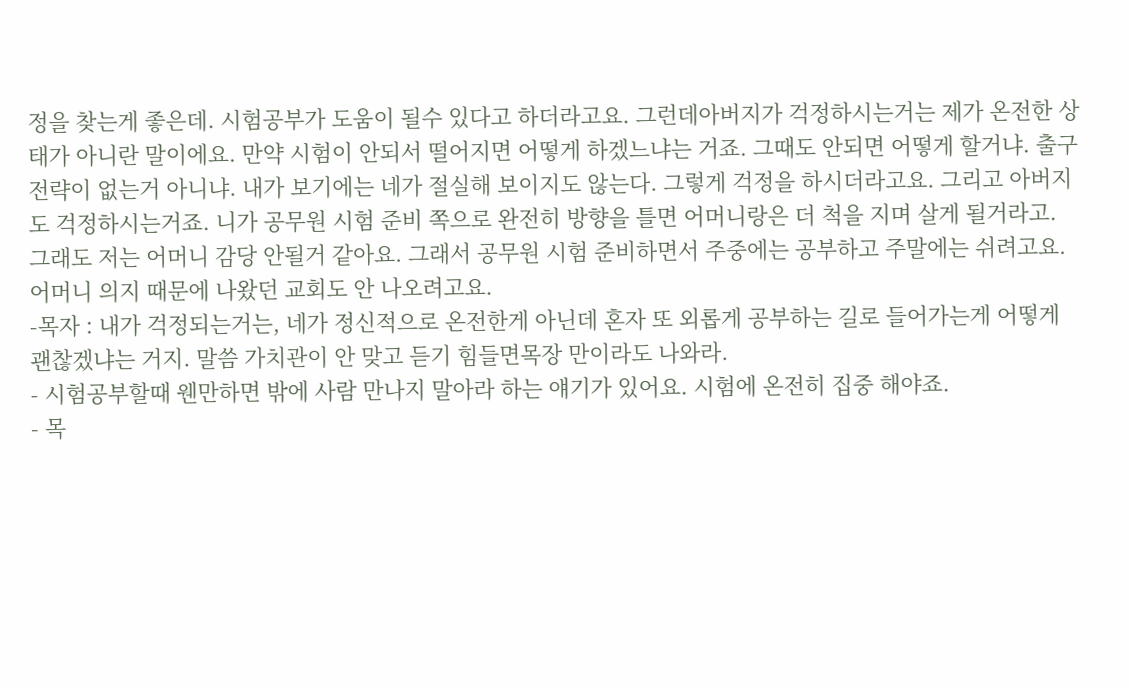정을 찾는게 좋은데. 시험공부가 도움이 될수 있다고 하더라고요. 그런데아버지가 걱정하시는거는 제가 온전한 상태가 아니란 말이에요. 만약 시험이 안되서 떨어지면 어떻게 하겠느냐는 거죠. 그때도 안되면 어떻게 할거냐. 출구전략이 없는거 아니냐. 내가 보기에는 네가 절실해 보이지도 않는다. 그렇게 걱정을 하시더라고요. 그리고 아버지도 걱정하시는거죠. 니가 공무원 시험 준비 쪽으로 완전히 방향을 틀면 어머니랑은 더 척을 지며 살게 될거라고. 그래도 저는 어머니 감당 안될거 같아요. 그래서 공무원 시험 준비하면서 주중에는 공부하고 주말에는 쉬려고요. 어머니 의지 때문에 나왔던 교회도 안 나오려고요.
-목자 : 내가 걱정되는거는, 네가 정신적으로 온전한게 아닌데 혼자 또 외롭게 공부하는 길로 들어가는게 어떻게 괜찮겠냐는 거지. 말씀 가치관이 안 맞고 듣기 힘들면목장 만이라도 나와라.
- 시험공부할때 웬만하면 밖에 사람 만나지 말아라 하는 얘기가 있어요. 시험에 온전히 집중 해야죠.
- 목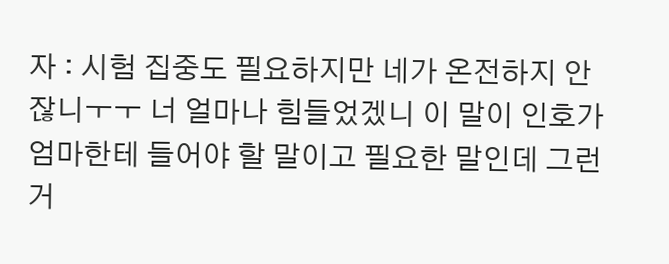자 : 시험 집중도 필요하지만 네가 온전하지 안잖니ㅜㅜ 너 얼마나 힘들었겠니 이 말이 인호가 엄마한테 들어야 할 말이고 필요한 말인데 그런거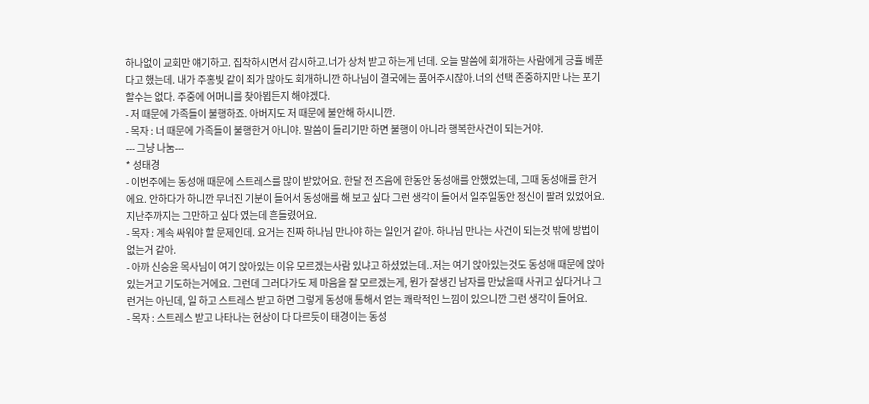하나없이 교회만 얘기하고. 집착하시면서 감시하고.너가 상처 받고 하는게 넌데. 오늘 말씀에 회개하는 사람에게 긍휼 베푼다고 했는데. 내가 주홍빛 같이 죄가 많아도 회개하니깐 하나님이 결국에는 품어주시잖아.너의 선택 존중하지만 나는 포기할수는 없다. 주중에 어머니를 찾아뵙든지 해야겠다.
- 저 때문에 가족들이 불행하죠. 아버지도 저 때문에 불안해 하시니깐.
- 목자 : 너 때문에 가족들이 불행한거 아니야. 말씀이 들리기만 하면 불행이 아니라 행복한사건이 되는거야.
--- 그냥 나눔---
* 성태경
- 이번주에는 동성애 때문에 스트레스를 많이 받았어요. 한달 전 즈음에 한동안 동성애를 안했었는데, 그때 동성애를 한거에요. 안하다가 하니깐 무너진 기분이 들어서 동성애를 해 보고 싶다 그런 생각이 들어서 일주일동안 정신이 팔려 있었어요. 지난주까지는 그만하고 싶다 였는데 흔들렸어요.
- 목자 : 계속 싸워야 할 문제인데. 요거는 진짜 하나님 만나야 하는 일인거 같아. 하나님 만나는 사건이 되는것 밖에 방법이 없는거 같아.
- 아까 신승윤 목사님이 여기 앉아있는 이유 모르겠는사람 있냐고 하셨었는데..저는 여기 앉아있는것도 동성애 때문에 앉아있는거고 기도하는거에요. 그런데 그러다가도 제 마음을 잘 모르겠는게, 뭔가 잘생긴 남자를 만났을때 사귀고 싶다거나 그런거는 아닌데, 일 하고 스트레스 받고 하면 그렇게 동성애 통해서 얻는 쾌락적인 느낌이 있으니깐 그런 생각이 들어요.
- 목자 : 스트레스 받고 나타나는 현상이 다 다르듯이 태경이는 동성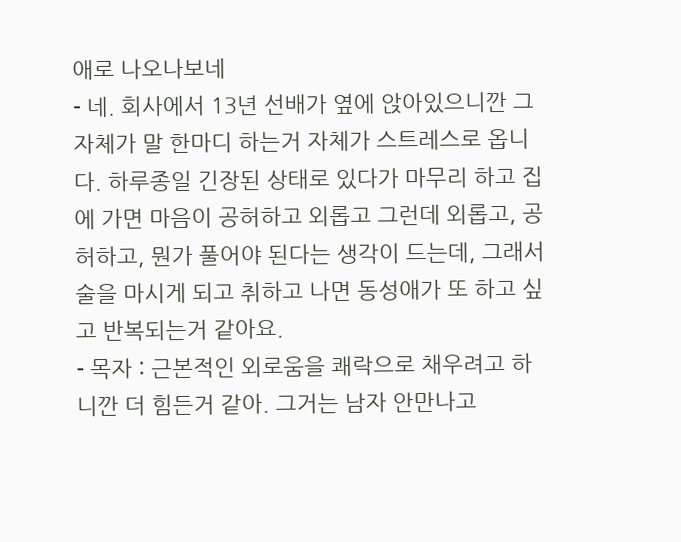애로 나오나보네
- 네. 회사에서 13년 선배가 옆에 앉아있으니깐 그 자체가 말 한마디 하는거 자체가 스트레스로 옵니다. 하루종일 긴장된 상태로 있다가 마무리 하고 집에 가면 마음이 공허하고 외롭고 그런데 외롭고, 공허하고, 뭔가 풀어야 된다는 생각이 드는데, 그래서 술을 마시게 되고 취하고 나면 동성애가 또 하고 싶고 반복되는거 같아요.
- 목자 : 근본적인 외로움을 쾌락으로 채우려고 하니깐 더 힘든거 같아. 그거는 남자 안만나고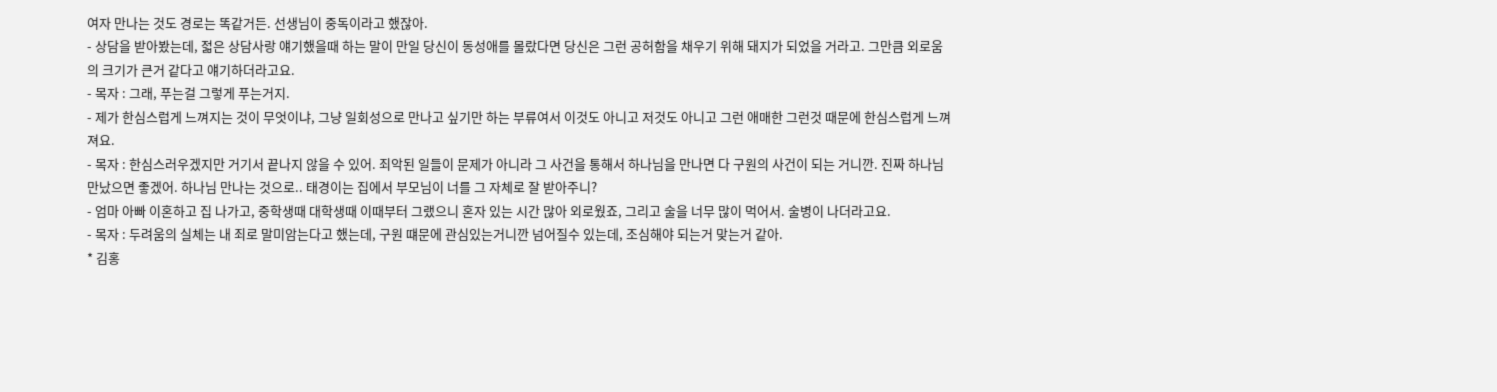여자 만나는 것도 경로는 똑같거든. 선생님이 중독이라고 했잖아.
- 상담을 받아봤는데, 젋은 상담사랑 얘기했을때 하는 말이 만일 당신이 동성애를 몰랐다면 당신은 그런 공허함을 채우기 위해 돼지가 되었을 거라고. 그만큼 외로움의 크기가 큰거 같다고 얘기하더라고요.
- 목자 : 그래, 푸는걸 그렇게 푸는거지.
- 제가 한심스럽게 느껴지는 것이 무엇이냐, 그냥 일회성으로 만나고 싶기만 하는 부류여서 이것도 아니고 저것도 아니고 그런 애매한 그런것 때문에 한심스럽게 느껴져요.
- 목자 : 한심스러우겠지만 거기서 끝나지 않을 수 있어. 죄악된 일들이 문제가 아니라 그 사건을 통해서 하나님을 만나면 다 구원의 사건이 되는 거니깐. 진짜 하나님 만났으면 좋겠어. 하나님 만나는 것으로.. 태경이는 집에서 부모님이 너를 그 자체로 잘 받아주니?
- 엄마 아빠 이혼하고 집 나가고, 중학생때 대학생때 이때부터 그랬으니 혼자 있는 시간 많아 외로웠죠, 그리고 술을 너무 많이 먹어서. 술병이 나더라고요.
- 목자 : 두려움의 실체는 내 죄로 말미암는다고 했는데, 구원 떄문에 관심있는거니깐 넘어질수 있는데, 조심해야 되는거 맞는거 같아.
* 김홍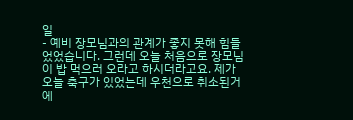일
- 예비 장모님과의 관계가 좋지 못해 힘들었었습니다. 그런데 오늘 처음으로 장모님이 밥 먹으러 오라고 하시더라고요. 제가 오늘 축구가 있었는데 우천으로 취소된거에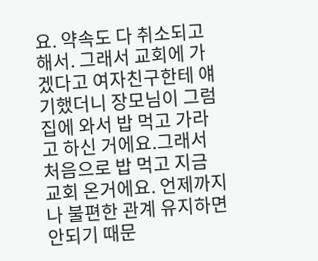요. 약속도 다 취소되고 해서. 그래서 교회에 가겠다고 여자친구한테 얘기했더니 장모님이 그럼 집에 와서 밥 먹고 가라고 하신 거에요.그래서 처음으로 밥 먹고 지금 교회 온거에요. 언제까지나 불편한 관계 유지하면 안되기 때문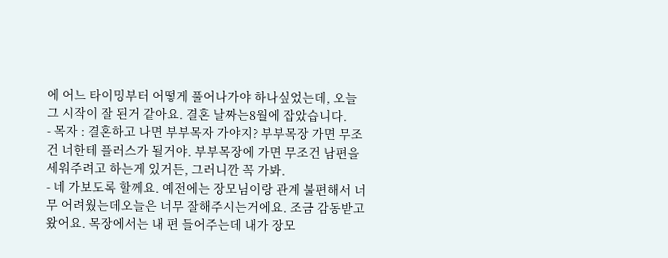에 어느 타이밍부터 어떻게 풀어나가야 하나싶었는데, 오늘 그 시작이 잘 된거 같아요. 결혼 날짜는8월에 잡았습니다.
- 목자 : 결혼하고 나면 부부목자 가야지? 부부목장 가면 무조건 너한테 플러스가 될거야. 부부목장에 가면 무조건 남편을 세워주려고 하는게 있거든, 그러니깐 꼭 가봐.
- 네 가보도록 할께요. 예전에는 장모님이랑 관계 불편해서 너무 어려웠는데오늘은 너무 잘해주시는거에요. 조금 감동받고 왔어요. 목장에서는 내 편 들어주는데 내가 장모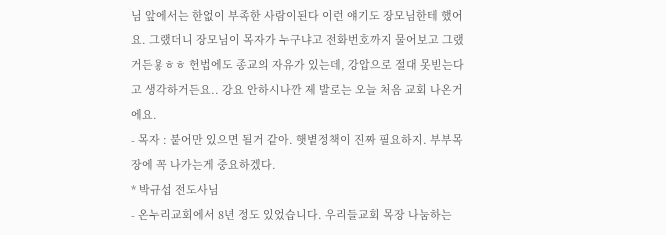님 앞에서는 한없이 부족한 사람이된다 이런 얘기도 장모님한테 했어요. 그랬더니 장모님이 목자가 누구냐고 전화번호까지 물어보고 그랬거든욯ㅎㅎ 헌법에도 종교의 자유가 있는데, 강압으로 절대 못빋는다고 생각하거든요.. 강요 안하시나깐 제 발로는 오늘 처음 교회 나온거에요.
- 목자 : 붙어만 있으면 될거 같아. 햇볕정책이 진짜 필요하지. 부부목장에 꼭 나가는게 중요하겠다.
* 박규섭 전도사님
- 온누리교회에서 8년 정도 있었습니다. 우리들교회 목장 나눔하는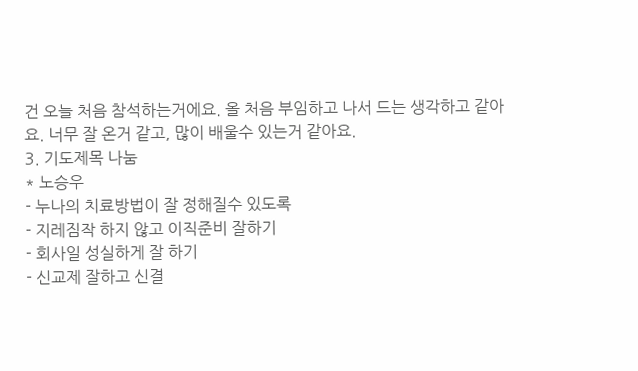건 오늘 처음 참석하는거에요. 올 처음 부임하고 나서 드는 생각하고 같아요. 너무 잘 온거 같고, 많이 배울수 있는거 같아요.
3. 기도제목 나눔
* 노승우
- 누나의 치료방법이 잘 정해질수 있도록
- 지레짐작 하지 않고 이직준비 잘하기
- 회사일 성실하게 잘 하기
- 신교제 잘하고 신결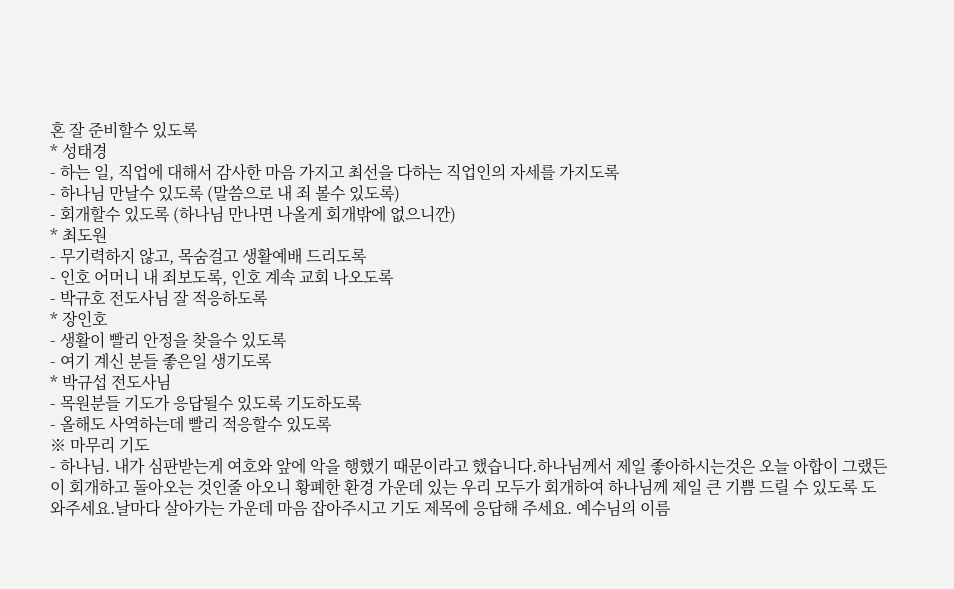혼 잘 준비할수 있도록
* 성태경
- 하는 일, 직업에 대해서 감사한 마음 가지고 최선을 다하는 직업인의 자세를 가지도록
- 하나님 만날수 있도록 (말씀으로 내 죄 볼수 있도록)
- 회개할수 있도록 (하나님 만나면 나올게 회개밖에 없으니깐)
* 최도원
- 무기력하지 않고, 목숨걸고 생활예배 드리도록
- 인호 어머니 내 죄보도록, 인호 계속 교회 나오도록
- 박규호 전도사님 잘 적응하도록
* 장인호
- 생활이 빨리 안정을 찾을수 있도록
- 여기 계신 분들 좋은일 생기도록
* 박규섭 전도사님
- 목원분들 기도가 응답될수 있도록 기도하도록
- 올해도 사역하는데 빨리 적응할수 있도록
※ 마무리 기도
- 하나님. 내가 심판받는게 여호와 앞에 악을 행했기 때문이라고 했습니다.하나님께서 제일 좋아하시는것은 오늘 아합이 그랬든이 회개하고 돌아오는 것인줄 아오니 황폐한 환경 가운데 있는 우리 모두가 회개하여 하나님께 제일 큰 기쁨 드릴 수 있도록 도와주세요.날마다 살아가는 가운데 마음 잡아주시고 기도 제목에 응답해 주세요. 예수님의 이름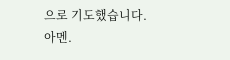으로 기도했습니다. 아멘.